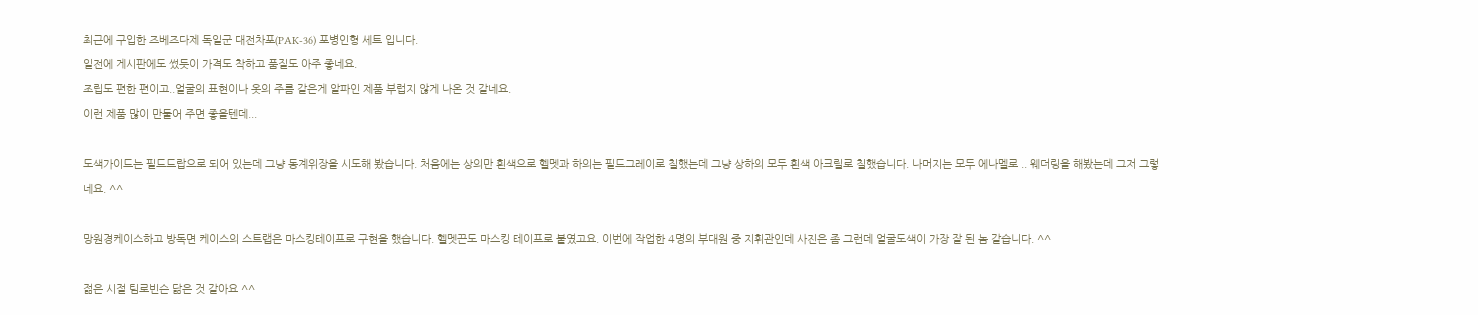최근에 구입한 즈베즈다제 독일군 대전차포(PAK-36) 포병인형 세트 입니다.
일전에 게시판에도 썼듯이 가격도 착하고 품질도 아주 좋네요.
조립도 편한 편이고..얼굴의 표현이나 옷의 주름 같은게 알파인 제품 부럽지 않게 나온 것 같네요.
이런 제품 많이 만둘어 주면 좋을텐데...

도색가이드는 필드드랍으로 되어 있는데 그냥 동계위장을 시도해 봤습니다. 처음에는 상의만 흰색으로 헬멧과 하의는 필드그레이로 칠했는데 그냥 상하의 모두 흰색 아크릴로 칠했습니다. 나머지는 모두 에나멜로 .. 웨더링을 해봤는데 그저 그렇네요. ^^

망원경케이스하고 방독면 케이스의 스트랩은 마스킹테이프로 구현을 했습니다. 헬멧끈도 마스킹 테이프로 붙였고요. 이번에 작업한 4명의 부대원 중 지휘관인데 사진은 좀 그런데 얼굴도색이 가장 잘 된 놈 같습니다. ^^

젊은 시절 팀로빈슨 닮은 것 같아요 ^^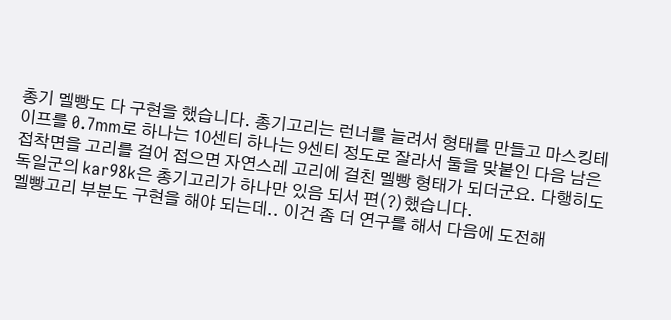총기 멜빵도 다 구현을 했습니다. 총기고리는 런너를 늘려서 형태를 만들고 마스킹테이프를 0.7mm로 하나는 10센티 하나는 9센티 정도로 잘라서 둘을 맞붙인 다음 남은 접착면을 고리를 걸어 접으면 자연스레 고리에 걸친 멜빵 형태가 되더군요. 다행히도 독일군의 kar98k은 총기고리가 하나만 있음 되서 편(?)했습니다.
멜빵고리 부분도 구현을 해야 되는데.. 이건 좀 더 연구를 해서 다음에 도전해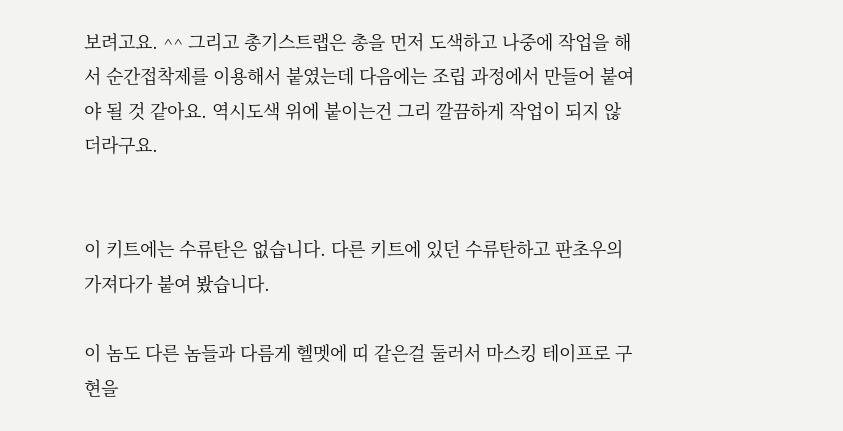보려고요. ^^ 그리고 총기스트랩은 총을 먼저 도색하고 나중에 작업을 해서 순간접착제를 이용해서 붙였는데 다음에는 조립 과정에서 만들어 붙여야 될 것 같아요. 역시도색 위에 붙이는건 그리 깔끔하게 작업이 되지 않더라구요.


이 키트에는 수류탄은 없습니다. 다른 키트에 있던 수류탄하고 판초우의 가져다가 붙여 봤습니다.

이 놈도 다른 놈들과 다름게 헬멧에 띠 같은걸 둘러서 마스킹 테이프로 구현을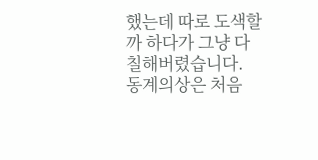했는데 따로 도색할까 하다가 그냥 다 칠해버렸습니다.
동계의상은 처음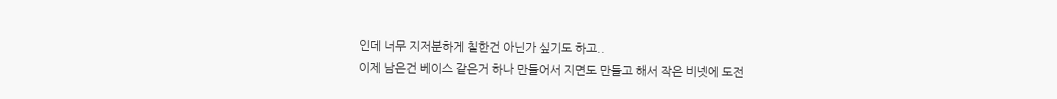인데 너무 지저분하게 칠한건 아닌가 싶기도 하고..
이제 남은건 베이스 같은거 하나 만들어서 지면도 만들고 해서 작은 비넷에 도전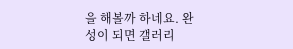을 해볼까 하네요. 완성이 되면 갤러리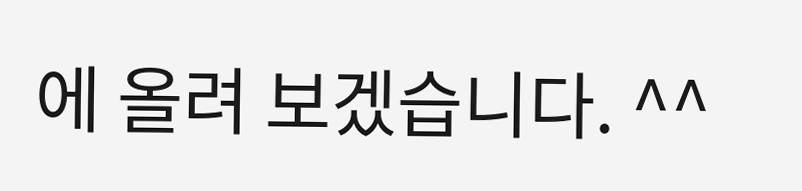에 올려 보겠습니다. ^^